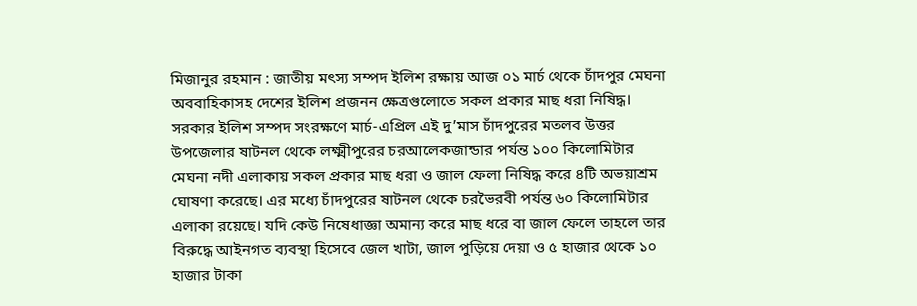মিজানুর রহমান : জাতীয় মৎস্য সম্পদ ইলিশ রক্ষায় আজ ০১ মার্চ থেকে চাঁদপুর মেঘনা অববাহিকাসহ দেশের ইলিশ প্রজনন ক্ষেত্রগুলোতে সকল প্রকার মাছ ধরা নিষিদ্ধ। সরকার ইলিশ সম্পদ সংরক্ষণে মার্চ-এপ্রিল এই দু’মাস চাঁদপুরের মতলব উত্তর উপজেলার ষাটনল থেকে লক্ষ্মীপুরের চরআলেকজান্ডার পর্যন্ত ১০০ কিলোমিটার মেঘনা নদী এলাকায় সকল প্রকার মাছ ধরা ও জাল ফেলা নিষিদ্ধ করে ৪টি অভয়াশ্রম ঘোষণা করেছে। এর মধ্যে চাঁদপুরের ষাটনল থেকে চরভৈরবী পর্যন্ত ৬০ কিলোমিটার এলাকা রয়েছে। যদি কেউ নিষেধাজ্ঞা অমান্য করে মাছ ধরে বা জাল ফেলে তাহলে তার বিরুদ্ধে আইনগত ব্যবস্থা হিসেবে জেল খাটা, জাল পুড়িয়ে দেয়া ও ৫ হাজার থেকে ১০ হাজার টাকা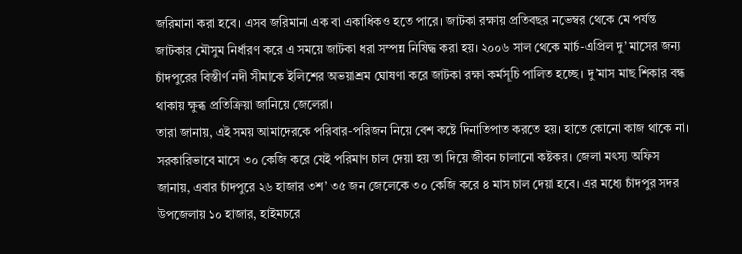জরিমানা করা হবে। এসব জরিমানা এক বা একাধিকও হতে পারে। জাটকা রক্ষায় প্রতিবছর নভেম্বর থেকে মে পর্যন্ত জাটকার মৌসুম নির্ধারণ করে এ সময়ে জাটকা ধরা সম্পন্ন নিষিদ্ধ করা হয়। ২০০৬ সাল থেকে মার্চ-এপ্রিল দু’ মাসের জন্য চাঁদপুরের বিস্তীর্ণ নদী সীমাকে ইলিশের অভয়াশ্রম ঘোষণা করে জাটকা রক্ষা কর্মসূচি পালিত হচ্ছে। দু’মাস মাছ শিকার বন্ধ থাকায় ক্ষুব্ধ প্রতিক্রিয়া জানিয়ে জেলেরা।
তারা জানায়, এই সময় আমাদেরকে পরিবার-পরিজন নিয়ে বেশ কষ্টে দিনাতিপাত করতে হয়। হাতে কোনো কাজ থাকে না। সরকারিভাবে মাসে ৩০ কেজি করে যেই পরিমাণ চাল দেয়া হয় তা দিয়ে জীবন চালানো কষ্টকর। জেলা মৎস্য অফিস জানায়, এবার চাঁদপুরে ২৬ হাজার ৩শ’ ৩৫ জন জেলেকে ৩০ কেজি করে ৪ মাস চাল দেয়া হবে। এর মধ্যে চাঁদপুর সদর উপজেলায় ১০ হাজার, হাইমচরে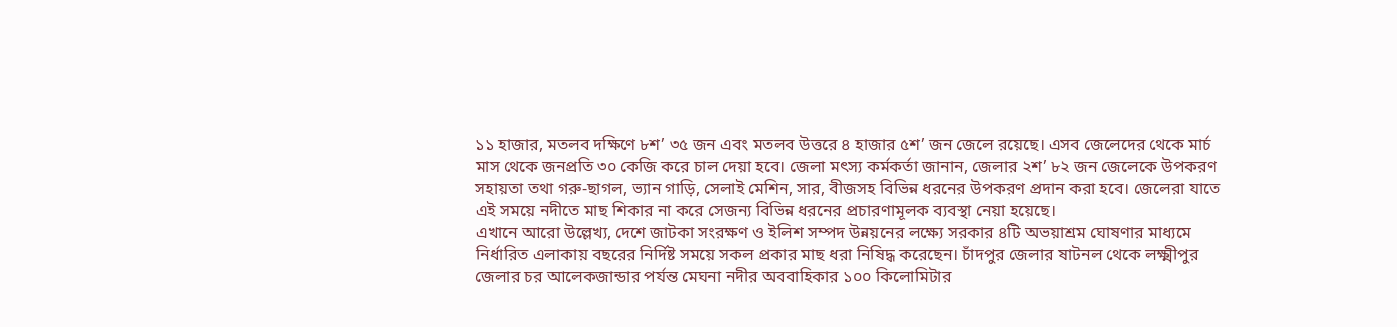১১ হাজার, মতলব দক্ষিণে ৮শ’ ৩৫ জন এবং মতলব উত্তরে ৪ হাজার ৫শ’ জন জেলে রয়েছে। এসব জেলেদের থেকে মার্চ মাস থেকে জনপ্রতি ৩০ কেজি করে চাল দেয়া হবে। জেলা মৎস্য কর্মকর্তা জানান, জেলার ২শ’ ৮২ জন জেলেকে উপকরণ সহায়তা তথা গরু-ছাগল, ভ্যান গাড়ি, সেলাই মেশিন, সার, বীজসহ বিভিন্ন ধরনের উপকরণ প্রদান করা হবে। জেলেরা যাতে এই সময়ে নদীতে মাছ শিকার না করে সেজন্য বিভিন্ন ধরনের প্রচারণামূলক ব্যবস্থা নেয়া হয়েছে।
এখানে আরো উল্লেখ্য, দেশে জাটকা সংরক্ষণ ও ইলিশ সম্পদ উন্নয়নের লক্ষ্যে সরকার ৪টি অভয়াশ্রম ঘোষণার মাধ্যমে নির্ধারিত এলাকায় বছরের নির্দিষ্ট সময়ে সকল প্রকার মাছ ধরা নিষিদ্ধ করেছেন। চাঁদপুর জেলার ষাটনল থেকে লক্ষ্মীপুর জেলার চর আলেকজান্ডার পর্যন্ত মেঘনা নদীর অববাহিকার ১০০ কিলোমিটার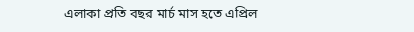এলাকা প্রতি বছর মার্চ মাস হতে এপ্রিল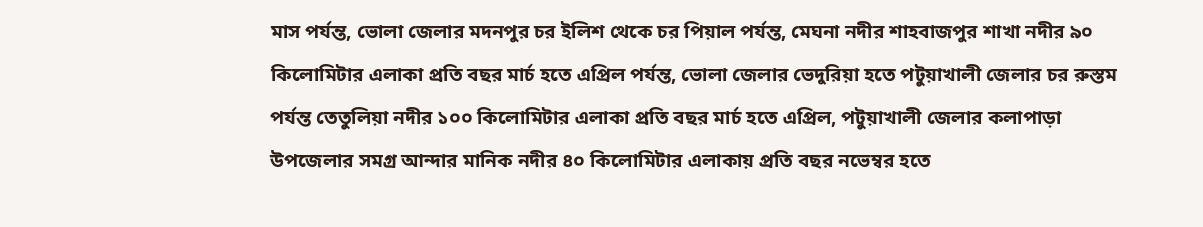মাস পর্যন্ত, ভোলা জেলার মদনপুর চর ইলিশ থেকে চর পিয়াল পর্যন্ত, মেঘনা নদীর শাহবাজপুর শাখা নদীর ৯০ কিলোমিটার এলাকা প্রতি বছর মার্চ হতে এপ্রিল পর্যন্ত, ভোলা জেলার ভেদুরিয়া হতে পটুয়াখালী জেলার চর রুস্তম পর্যন্ত তেতুলিয়া নদীর ১০০ কিলোমিটার এলাকা প্রতি বছর মার্চ হতে এপ্রিল, পটুয়াখালী জেলার কলাপাড়া উপজেলার সমগ্র আন্দার মানিক নদীর ৪০ কিলোমিটার এলাকায় প্রতি বছর নভেম্বর হতে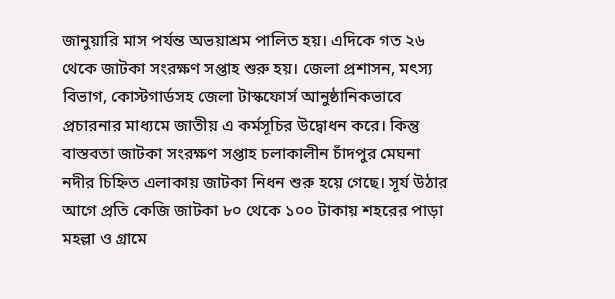জানুয়ারি মাস পর্যন্ত অভয়াশ্রম পালিত হয়। এদিকে গত ২৬ থেকে জাটকা সংরক্ষণ সপ্তাহ শুরু হয়। জেলা প্রশাসন, মৎস্য বিভাগ, কোস্টগার্ডসহ জেলা টাস্কফোর্স আনুষ্ঠানিকভাবে প্রচারনার মাধ্যমে জাতীয় এ কর্মসূচির উদ্বোধন করে। কিন্তু বাস্তবতা জাটকা সংরক্ষণ সপ্তাহ চলাকালীন চাঁদপুর মেঘনা নদীর চিহ্নিত এলাকায় জাটকা নিধন শুরু হয়ে গেছে। সূর্য উঠার আগে প্রতি কেজি জাটকা ৮০ থেকে ১০০ টাকায় শহরের পাড়া মহল্লা ও গ্রামে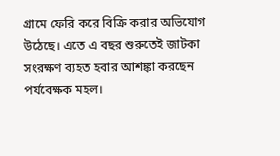গ্রামে ফেরি করে বিক্রি করার অভিযোগ উঠেছে। এতে এ বছর শুরুতেই জাটকা সংরক্ষণ ব্যহত হবার আশঙ্কা করছেন পর্যবেক্ষক মহল।